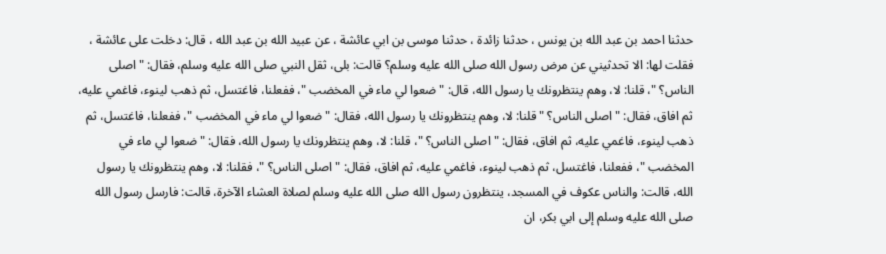حدثنا احمد بن عبد الله بن يونس ، حدثنا زائدة ، حدثنا موسى بن ابي عائشة ، عن عبيد الله بن عبد الله ، قال: دخلت على عائشة ، فقلت لها: الا تحدثيني عن مرض رسول الله صلى الله عليه وسلم؟ قالت: بلى، ثقل النبي صلى الله عليه وسلم، فقال: " اصلى الناس؟ "، قلنا: لا، وهم ينتظرونك يا رسول الله، قال: " ضعوا لي ماء في المخضب "، ففعلنا، فاغتسل، ثم ذهب لينوء، فاغمي عليه، ثم افاق، فقال: " اصلى الناس؟ " قلنا: لا، وهم ينتظرونك يا رسول الله، فقال: " ضعوا لي ماء في المخضب "، ففعلنا، فاغتسل، ثم ذهب لينوء، فاغمي عليه، ثم افاق، فقال: " اصلى الناس؟ "، قلنا: لا، وهم ينتظرونك يا رسول الله، فقال: " ضعوا لي ماء في المخضب "، ففعلنا، فاغتسل، ثم ذهب لينوء، فاغمي عليه، ثم افاق، فقال: " اصلى الناس؟ "، فقلنا: لا، وهم ينتظرونك يا رسول الله، قالت: والناس عكوف في المسجد، ينتظرون رسول الله صلى الله عليه وسلم لصلاة العشاء الآخرة، قالت: فارسل رسول الله صلى الله عليه وسلم إلى ابي بكر، ان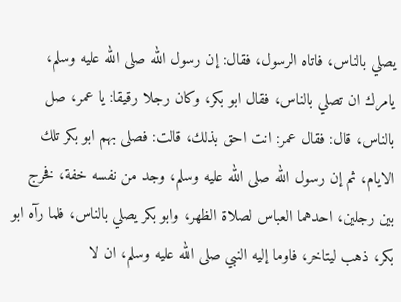يصلي بالناس، فاتاه الرسول، فقال: إن رسول الله صلى الله عليه وسلم، يامرك ان تصلي بالناس، فقال ابو بكر، وكان رجلا رقيقا: يا عمر، صل بالناس، قال: فقال عمر: انت احق بذلك، قالت: فصلى بهم ابو بكر تلك الايام، ثم إن رسول الله صلى الله عليه وسلم، وجد من نفسه خفة، فخرج بين رجلين، احدهما العباس لصلاة الظهر، وابو بكر يصلي بالناس، فلما رآه ابو بكر، ذهب ليتاخر، فاوما إليه النبي صلى الله عليه وسلم، ان لا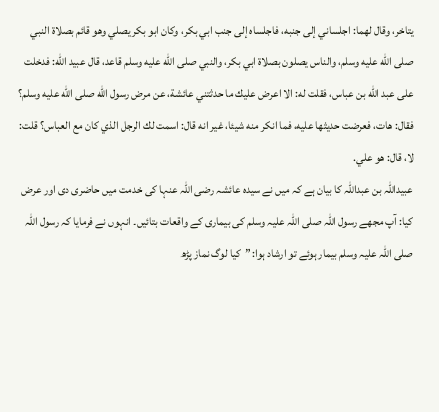يتاخر، وقال لهما: اجلساني إلى جنبه، فاجلساه إلى جنب ابي بكر، وكان ابو بكر يصلي وهو قائم بصلاة النبي صلى الله عليه وسلم، والناس يصلون بصلاة ابي بكر، والنبي صلى الله عليه وسلم قاعد، قال عبيد الله: فدخلت على عبد الله بن عباس، فقلت له: الا اعرض عليك ما حدثتني عائشة، عن مرض رسول الله صلى الله عليه وسلم؟ فقال: هات، فعرضت حديثها عليه، فما انكر منه شيئا، غير انه قال: اسمت لك الرجل الذي كان مع العباس؟ قلت: لا، قال: هو علي.
عبیداللہ بن عبداللہ کا بیان ہے کہ میں نے سیدہ عائشہ رضی اللہ عنہا کی خدمت میں حاضری دی اور عرض کیا: آپ مجھے رسول اللہ صلی اللہ علیہ وسلم کی بیماری کے واقعات بتائیں۔ انہوں نے فرمایا کہ رسول اللہ صلی اللہ علیہ وسلم بیمار ہوئے تو ارشاد ہوا: ”کیا لوگ نماز پڑھ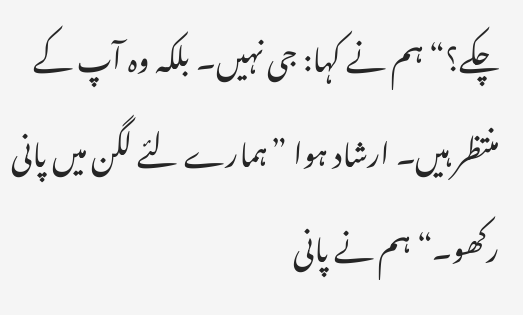چکے؟“ ہم نے کہا: جی نہیں۔ بلکہ وہ آپ کے منتظر ہیں۔ ارشاد ہوا ”ہمارے لئے لگن میں پانی رکھو۔“ ہم نے پانی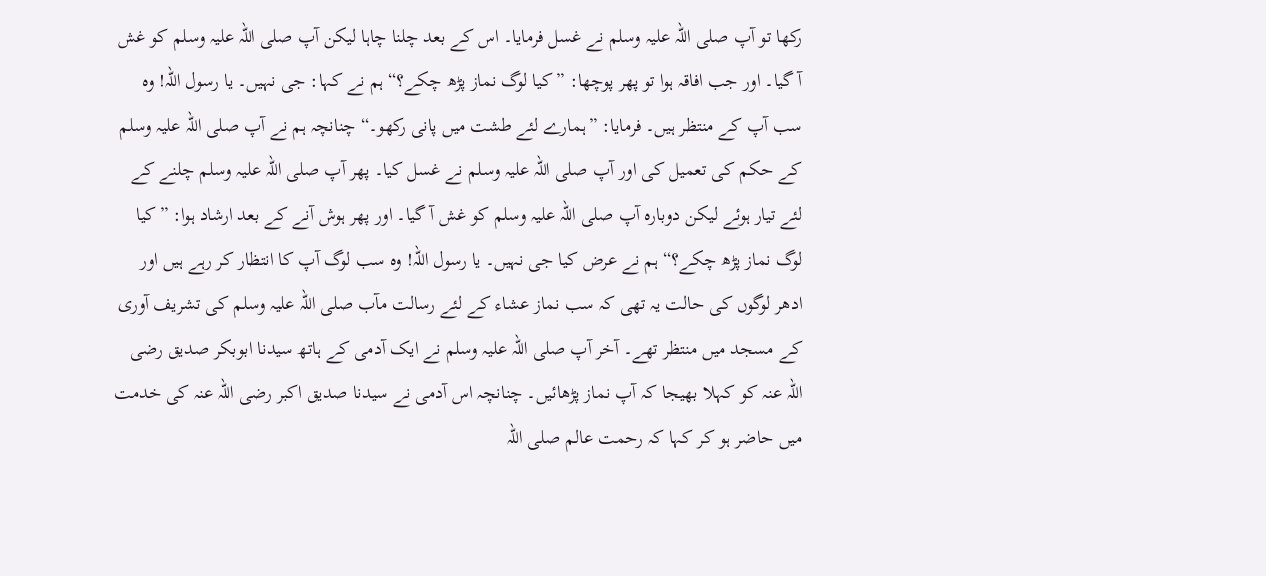رکھا تو آپ صلی اللہ علیہ وسلم نے غسل فرمایا۔ اس کے بعد چلنا چاہا لیکن آپ صلی اللہ علیہ وسلم کو غش آ گیا۔ اور جب افاقہ ہوا تو پھر پوچھا: ”کیا لوگ نماز پڑھ چکے؟“ ہم نے کہا: جی نہیں۔ یا رسول اللہ! وہ سب آپ کے منتظر ہیں۔ فرمایا: ”ہمارے لئے طشت میں پانی رکھو۔“ چنانچہ ہم نے آپ صلی اللہ علیہ وسلم کے حکم کی تعمیل کی اور آپ صلی اللہ علیہ وسلم نے غسل کیا۔ پھر آپ صلی اللہ علیہ وسلم چلنے کے لئے تیار ہوئے لیکن دوبارہ آپ صلی اللہ علیہ وسلم کو غش آ گیا۔ اور پھر ہوش آنے کے بعد ارشاد ہوا: ”کیا لوگ نماز پڑھ چکے؟“ ہم نے عرض کیا جی نہیں۔ یا رسول اللہ! وہ سب لوگ آپ کا انتظار کر رہے ہیں اور ادھر لوگوں کی حالت یہ تھی کہ سب نماز عشاء کے لئے رسالت مآب صلی اللہ علیہ وسلم کی تشریف آوری کے مسجد میں منتظر تھے۔ آخر آپ صلی اللہ علیہ وسلم نے ایک آدمی کے ہاتھ سیدنا ابوبکر صدیق رضی اللہ عنہ کو کہلا بھیجا کہ آپ نماز پڑھائیں۔ چنانچہ اس آدمی نے سیدنا صدیق اکبر رضی اللہ عنہ کی خدمت میں حاضر ہو کر کہا کہ رحمت عالم صلی اللہ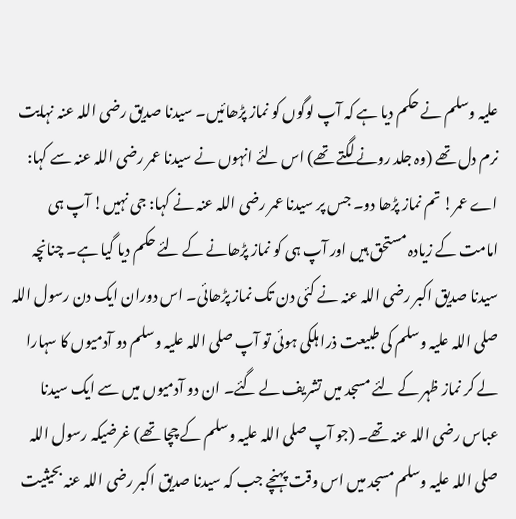علیہ وسلم نے حکم دیا ہے کہ آپ لوگوں کو نماز پڑھائیں۔ سیدنا صدیق رضی اللہ عنہ نہایت نرم دل تھے (وہ جلد رونے لگتے تھے) اس لئے انہوں نے سیدنا عمر رضی اللہ عنہ سے کہا: اے عمر! تم نماز پڑھا دو۔ جس پر سیدنا عمر رضی اللہ عنہ نے کہا: جی نہیں! آپ ہی امامت کے زیادہ مستحق ہیں اور آپ ہی کو نماز پڑھانے کے لئے حکم دیا گیا ہے۔ چنانچہ سیدنا صدیق اکبر رضی اللہ عنہ نے کئی دن تک نماز پڑھائی۔ اس دوران ایک دن رسول اللہ صلی اللہ علیہ وسلم کی طبیعت ذرا ہلکی ہوئی تو آپ صلی اللہ علیہ وسلم دو آدمیوں کا سہارا لے کر نماز ظہر کے لئے مسجد میں تشریف لے گئے۔ ان دو آدمیوں میں سے ایک سیدنا عباس رضی اللہ عنہ تھے۔ (جو آپ صلی اللہ علیہ وسلم کے چچا تھے) غرضیکہ رسول اللہ صلی اللہ علیہ وسلم مسجد میں اس وقت پہنچے جب کہ سیدنا صدیق اکبر رضی اللہ عنہ بحیثیت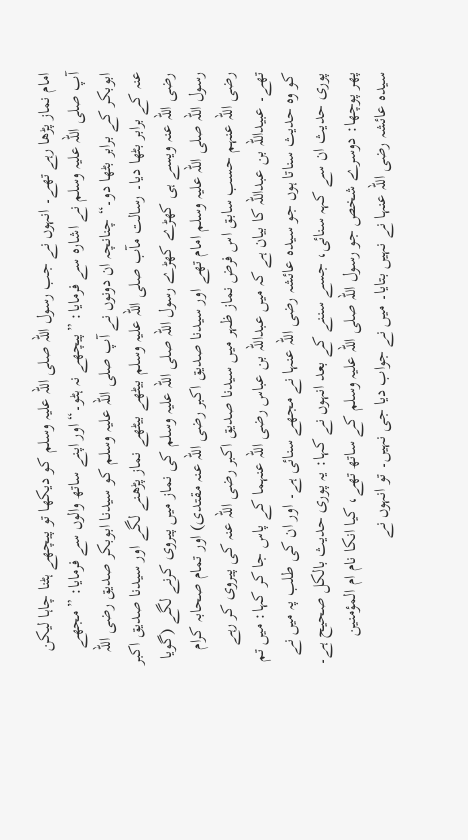امام نماز پڑھا رہے تھے۔ انہوں نے جب رسول اللہ صلی اللہ علیہ وسلم کو دیکھا تو پیچھے ہٹنا چاہا لیکن آپ صلی اللہ علیہ وسلم نے اشارہ سے فرمایا: ”پیچھے نہ ہٹو۔“ اور اپنے ساتھ والوں سے فرمایا: ”مجھے ابوبکر کے برابر بٹھا دو۔“ چنانچہ ان دونوں نے آپ صلی اللہ علیہ وسلم کو سیدنا ابوبکر صدیق رضی اللہ عنہ کے برابر بٹھا دیا۔ رسالت مآب صلی اللہ علیہ وسلم بیٹھے بیٹھے نماز پڑھنے لگے اور سیدنا صدیق اکبر رضی اللہ عنہ ویسے ہی کھڑے کھڑے رسول اللہ صلی اللہ علیہ وسلم کی نماز میں پیروی کرنے لگے (گویا رسول اللہ صلی اللہ علیہ وسلم امام تھے اور سیدنا صدیق اکبر رضی اللہ عنہ مقتدی) اور تمام صحابہ کرام رضی اللہ عنہم حسب سابق اس فرض نماز ظہر میں سیدنا صدیق اکبر رضی اللہ عنہ کی پیروی کر رہے تھے۔ عبیداللہ بن عبداللہ کا بیان ہے کہ میں عبداللہ بن عباس رضی اللہ عنہما کے پاس جا کر کہا: میں تم کو وہ حدیث سناتا ہوں جو سیدہ عائشہ رضی اللہ عنہا نے مجھے سنائی ہے۔ اور ان کی طلب پہ میں نے پوری حدیث ان سے کہہ سنائی، جسے سننے کے بعد انہوں نے کہا: یہ پوری حدیث بالکل صحیح ہے۔ پھر پوچھا: دوسرے شخص جو رسول اللہ صلی اللہ علیہ وسلم کے ساتھ تھے، کیا انکا نام ام المؤمنین سیدہ عائشہ رضی اللہ عنہا نے نہیں بتایا۔ میں نے جواب دیا جی نہیں۔ تو انہوں نے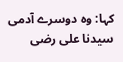کہا: وہ دوسرے آدمی سیدنا علی رضی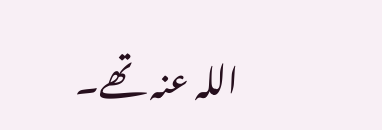اللہ عنہ تھے۔